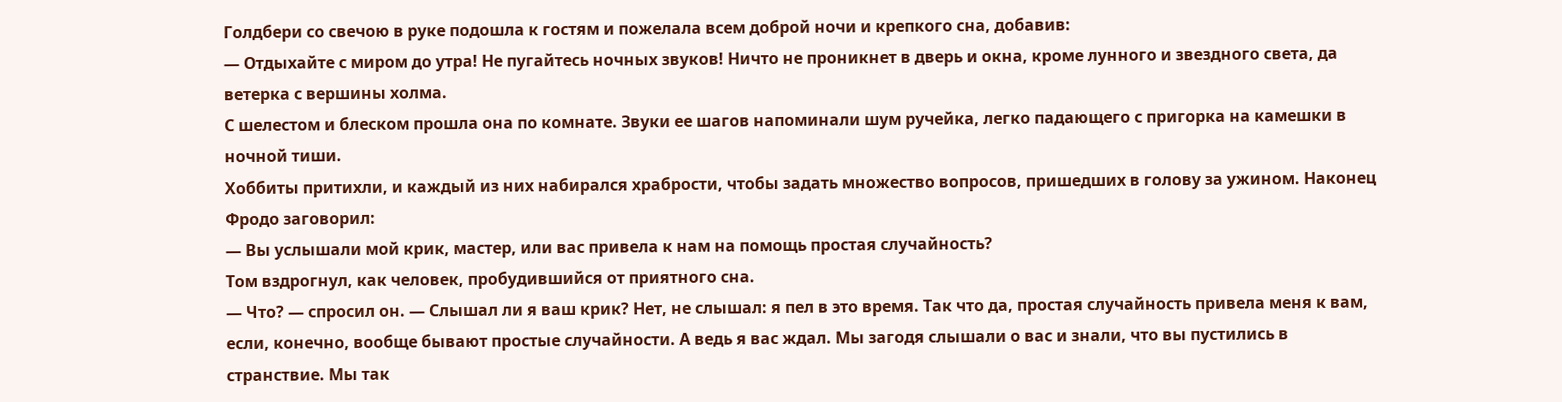Голдбери со свечою в руке подошла к гостям и пожелала всем доброй ночи и крепкого сна, добавив:
— Отдыхайте с миром до утра! Не пугайтесь ночных звуков! Ничто не проникнет в дверь и окна, кроме лунного и звездного света, да ветерка с вершины холма.
С шелестом и блеском прошла она по комнате. Звуки ее шагов напоминали шум ручейка, легко падающего с пригорка на камешки в ночной тиши.
Хоббиты притихли, и каждый из них набирался храбрости, чтобы задать множество вопросов, пришедших в голову за ужином. Наконец Фродо заговорил:
— Вы услышали мой крик, мастер, или вас привела к нам на помощь простая случайность?
Том вздрогнул, как человек, пробудившийся от приятного сна.
— Что? — спросил он. — Слышал ли я ваш крик? Нет, не слышал: я пел в это время. Так что да, простая случайность привела меня к вам, если, конечно, вообще бывают простые случайности. А ведь я вас ждал. Мы загодя слышали о вас и знали, что вы пустились в странствие. Мы так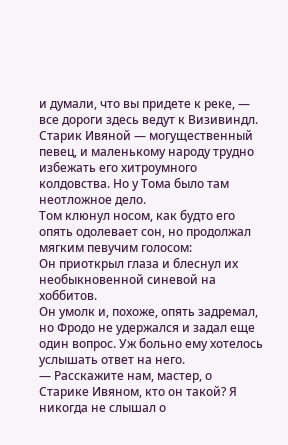и думали, что вы придете к реке, — все дороги здесь ведут к Визивиндл. Старик Ивяной — могущественный певец, и маленькому народу трудно избежать его хитроумного колдовства. Но у Тома было там неотложное дело.
Том клюнул носом, как будто его опять одолевает сон, но продолжал мягким певучим голосом:
Он приоткрыл глаза и блеснул их необыкновенной синевой на хоббитов.
Он умолк и, похоже, опять задремал, но Фродо не удержался и задал еще один вопрос. Уж больно ему хотелось услышать ответ на него.
— Расскажите нам, мастер, о Старике Ивяном, кто он такой? Я никогда не слышал о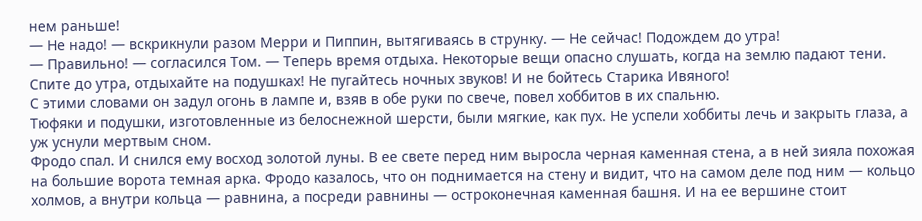нем раньше!
— Не надо! — вскрикнули разом Мерри и Пиппин, вытягиваясь в струнку. — Не сейчас! Подождем до утра!
— Правильно! — согласился Том. — Теперь время отдыха. Некоторые вещи опасно слушать, когда на землю падают тени. Спите до утра, отдыхайте на подушках! Не пугайтесь ночных звуков! И не бойтесь Старика Ивяного!
С этими словами он задул огонь в лампе и, взяв в обе руки по свече, повел хоббитов в их спальню.
Тюфяки и подушки, изготовленные из белоснежной шерсти, были мягкие, как пух. Не успели хоббиты лечь и закрыть глаза, а уж уснули мертвым сном.
Фродо спал. И снился ему восход золотой луны. В ее свете перед ним выросла черная каменная стена, а в ней зияла похожая на большие ворота темная арка. Фродо казалось, что он поднимается на стену и видит, что на самом деле под ним — кольцо холмов, а внутри кольца — равнина, а посреди равнины — остроконечная каменная башня. И на ее вершине стоит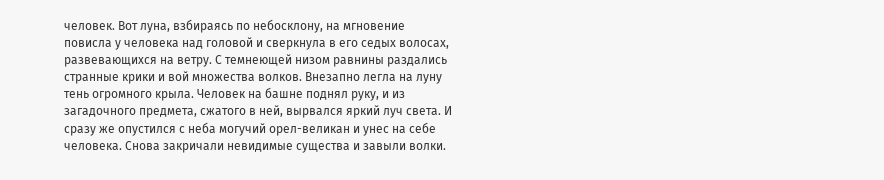человек. Вот луна, взбираясь по небосклону, на мгновение повисла у человека над головой и сверкнула в его седых волосах, развевающихся на ветру. С темнеющей низом равнины раздались странные крики и вой множества волков. Внезапно легла на луну тень огромного крыла. Человек на башне поднял руку, и из загадочного предмета, сжатого в ней, вырвался яркий луч света. И сразу же опустился с неба могучий орел-великан и унес на себе человека. Снова закричали невидимые существа и завыли волки.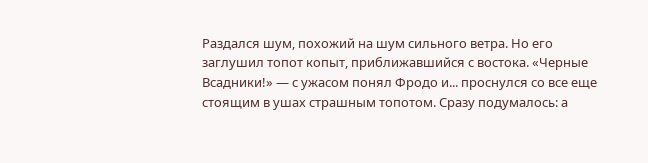Раздался шум, похожий на шум сильного ветра. Но его заглушил топот копыт, приближавшийся с востока. «Черные Всадники!» — с ужасом понял Фродо и... проснулся со все еще стоящим в ушах страшным топотом. Сразу подумалось: а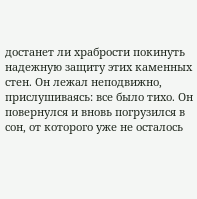достанет ли храбрости покинуть надежную защиту этих каменных стен. Он лежал неподвижно, прислушиваясь: все было тихо. Он повернулся и вновь погрузился в сон, от которого уже не осталось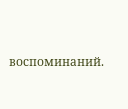воспоминаний.